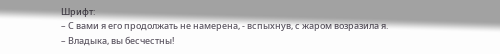Шрифт:
– С вами я его продолжать не намерена, - вспыхнув, с жаром возразила я.
– Владыка, вы бесчестны!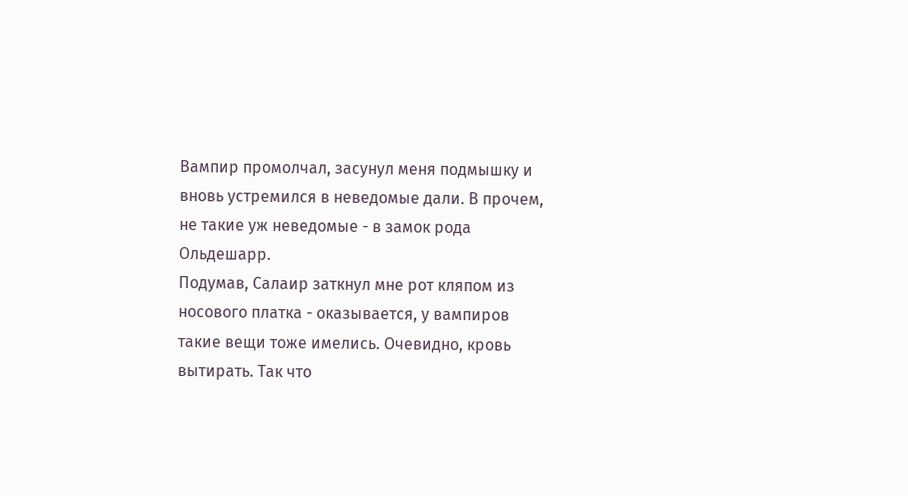Вампир промолчал, засунул меня подмышку и вновь устремился в неведомые дали. В прочем, не такие уж неведомые - в замок рода Ольдешарр.
Подумав, Салаир заткнул мне рот кляпом из носового платка - оказывается, у вампиров такие вещи тоже имелись. Очевидно, кровь вытирать. Так что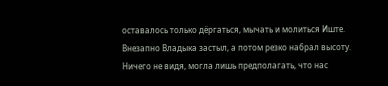оставалось только дёргаться, мычать и молиться Иште.
Внезапно Владыка застыл, а потом резко набрал высоту.
Ничего не видя, могла лишь предполагать, что нас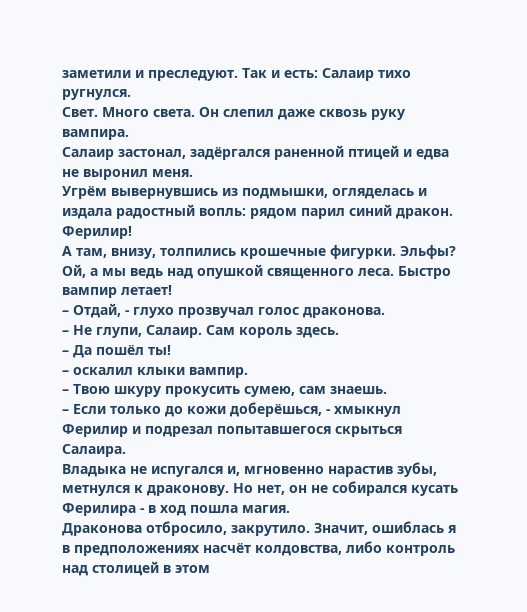заметили и преследуют. Так и есть: Салаир тихо ругнулся.
Свет. Много света. Он слепил даже сквозь руку вампира.
Салаир застонал, задёргался раненной птицей и едва не выронил меня.
Угрём вывернувшись из подмышки, огляделась и издала радостный вопль: рядом парил синий дракон. Ферилир!
А там, внизу, толпились крошечные фигурки. Эльфы?
Ой, а мы ведь над опушкой священного леса. Быстро вампир летает!
– Отдай, - глухо прозвучал голос драконова.
– Не глупи, Салаир. Сам король здесь.
– Да пошёл ты!
– оскалил клыки вампир.
– Твою шкуру прокусить сумею, сам знаешь.
– Если только до кожи доберёшься, - хмыкнул Ферилир и подрезал попытавшегося скрыться Салаира.
Владыка не испугался и, мгновенно нарастив зубы, метнулся к драконову. Но нет, он не собирался кусать Ферилира - в ход пошла магия.
Драконова отбросило, закрутило. Значит, ошиблась я в предположениях насчёт колдовства, либо контроль над столицей в этом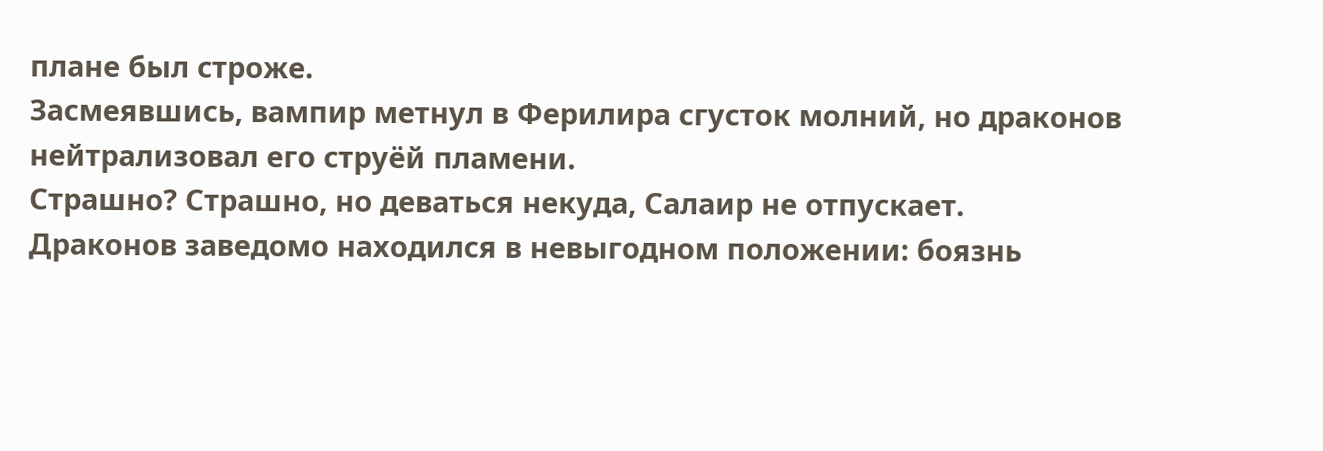плане был строже.
Засмеявшись, вампир метнул в Ферилира сгусток молний, но драконов нейтрализовал его струёй пламени.
Страшно? Страшно, но деваться некуда, Салаир не отпускает.
Драконов заведомо находился в невыгодном положении: боязнь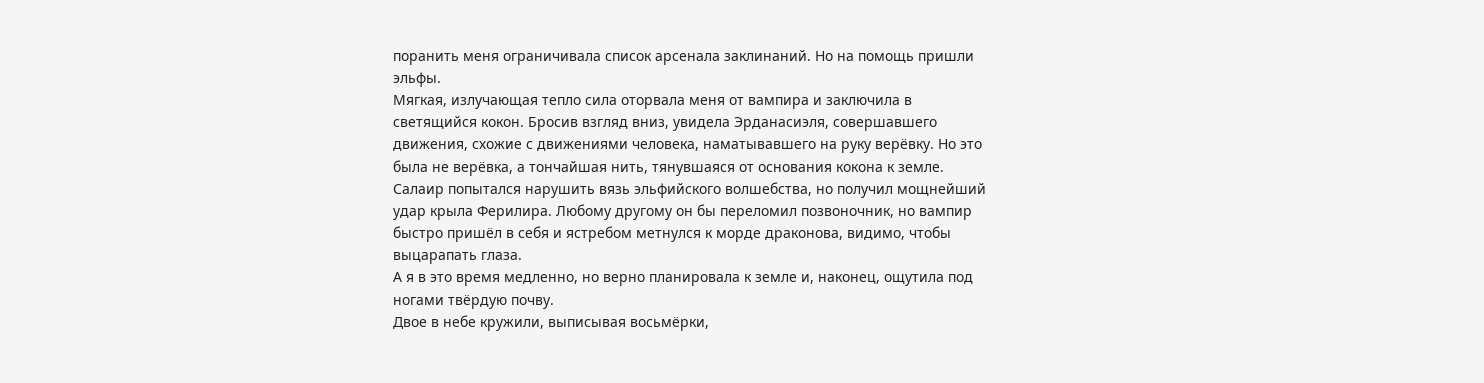поранить меня ограничивала список арсенала заклинаний. Но на помощь пришли эльфы.
Мягкая, излучающая тепло сила оторвала меня от вампира и заключила в светящийся кокон. Бросив взгляд вниз, увидела Эрданасиэля, совершавшего движения, схожие с движениями человека, наматывавшего на руку верёвку. Но это была не верёвка, а тончайшая нить, тянувшаяся от основания кокона к земле.
Салаир попытался нарушить вязь эльфийского волшебства, но получил мощнейший удар крыла Ферилира. Любому другому он бы переломил позвоночник, но вампир быстро пришёл в себя и ястребом метнулся к морде драконова, видимо, чтобы выцарапать глаза.
А я в это время медленно, но верно планировала к земле и, наконец, ощутила под ногами твёрдую почву.
Двое в небе кружили, выписывая восьмёрки,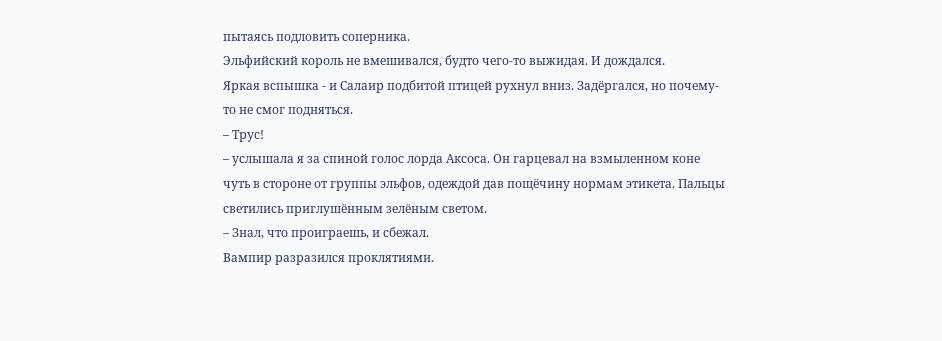пытаясь подловить соперника.
Эльфийский король не вмешивался, будто чего-то выжидая. И дождался.
Яркая вспышка - и Салаир подбитой птицей рухнул вниз. Задёргался, но почему-то не смог подняться.
– Трус!
– услышала я за спиной голос лорда Аксоса. Он гарцевал на взмыленном коне чуть в стороне от группы эльфов, одеждой дав пощёчину нормам этикета. Пальцы светились приглушённым зелёным светом.
– Знал, что проиграешь, и сбежал.
Вампир разразился проклятиями.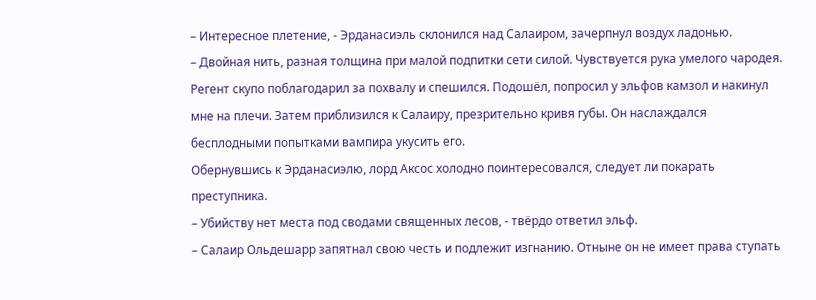– Интересное плетение, - Эрданасиэль склонился над Салаиром, зачерпнул воздух ладонью.
– Двойная нить, разная толщина при малой подпитки сети силой. Чувствуется рука умелого чародея.
Регент скупо поблагодарил за похвалу и спешился. Подошёл, попросил у эльфов камзол и накинул мне на плечи. Затем приблизился к Салаиру, презрительно кривя губы. Он наслаждался бесплодными попытками вампира укусить его.
Обернувшись к Эрданасиэлю, лорд Аксос холодно поинтересовался, следует ли покарать преступника.
– Убийству нет места под сводами священных лесов, - твёрдо ответил эльф.
– Салаир Ольдешарр запятнал свою честь и подлежит изгнанию. Отныне он не имеет права ступать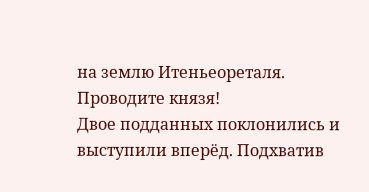на землю Итеньеореталя. Проводите князя!
Двое подданных поклонились и выступили вперёд. Подхватив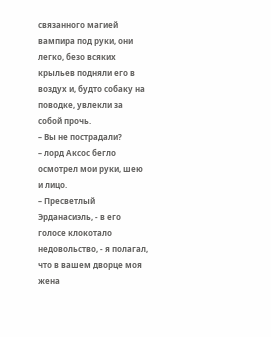связанного магией вампира под руки, они легко, безо всяких крыльев подняли его в воздух и, будто собаку на поводке, увлекли за собой прочь.
– Вы не пострадали?
– лорд Аксос бегло осмотрел мои руки, шею и лицо.
– Пресветлый Эрданасиэль, - в его голосе клокотало недовольство, - я полагал, что в вашем дворце моя жена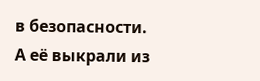в безопасности. А её выкрали из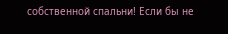собственной спальни! Если бы не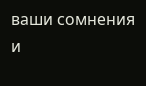ваши сомнения и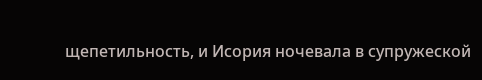щепетильность, и Исория ночевала в супружеской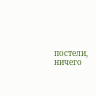постели, ничего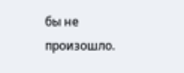бы не произошло.